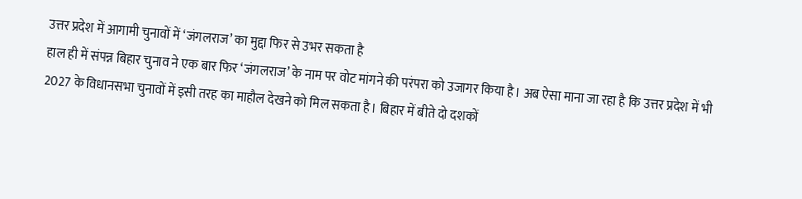उत्तर प्रदेश में आगामी चुनावों में ‘जंगलराज’ का मुद्दा फिर से उभर सकता है
हाल ही में संपन्न बिहार चुनाव ने एक बार फिर ‘जंगलराज’ के नाम पर वोट मांगने की परंपरा को उजागर किया है। अब ऐसा माना जा रहा है कि उत्तर प्रदेश में भी 2027 के विधानसभा चुनावों में इसी तरह का माहौल देखने को मिल सकता है। बिहार में बीते दो दशकों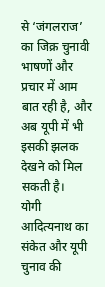से ‘जंगलराज’ का जिक्र चुनावी भाषणों और प्रचार में आम बात रही है, और अब यूपी में भी इसकी झलक देखने को मिल सकती है।
योगी आदित्यनाथ का संकेत और यूपी चुनाव की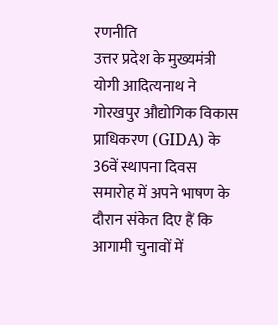रणनीति
उत्तर प्रदेश के मुख्यमंत्री योगी आदित्यनाथ ने गोरखपुर औद्योगिक विकास प्राधिकरण (GIDA) के 36वें स्थापना दिवस समारोह में अपने भाषण के दौरान संकेत दिए हैं कि आगामी चुनावों में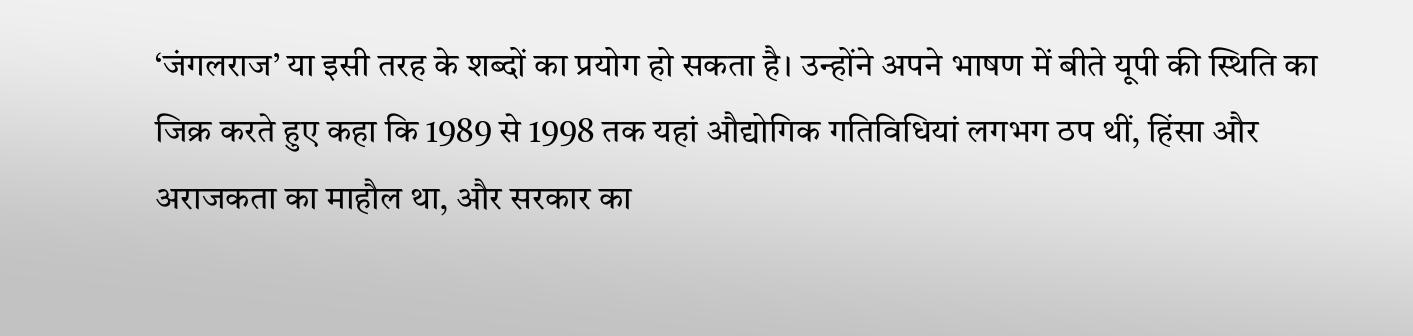‘जंगलराज’ या इसी तरह के शब्दों का प्रयोग हो सकता है। उन्होंने अपने भाषण में बीते यूपी की स्थिति का जिक्र करते हुए कहा कि 1989 से 1998 तक यहां औद्योगिक गतिविधियां लगभग ठप थीं, हिंसा और अराजकता का माहौल था, और सरकार का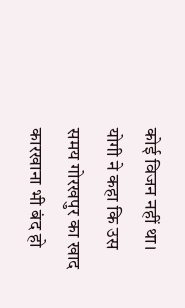कोई विजन नहीं था। योगी ने कहा कि उस समय गोरखपुर का खाद कारखाना भी बंद हो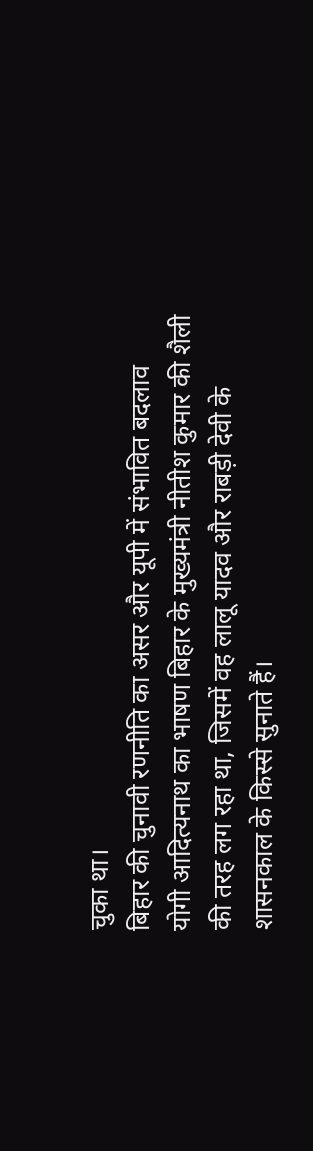चुका था।
बिहार की चुनावी रणनीति का असर और यूपी में संभावित बदलाव
योगी आदित्यनाथ का भाषण बिहार के मुख्यमंत्री नीतीश कुमार की शैली की तरह लग रहा था, जिसमें वह लालू यादव और राबड़ी देवी के शासनकाल के किस्से सुनाते हैं।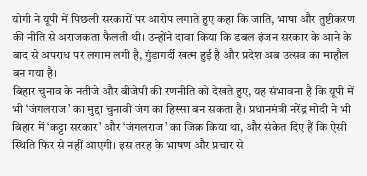योगी ने यूपी में पिछली सरकारों पर आरोप लगाते हुए कहा कि जाति, भाषा और तुष्टीकरण की नीति से अराजकता फैलती थी। उन्होंने दावा किया कि डबल इंजन सरकार के आने के बाद से अपराध पर लगाम लगी है, गुंडागर्दी खत्म हुई है और प्रदेश अब उत्सव का माहौल बन गया है।
बिहार चुनाव के नतीजे और बीजेपी की रणनीति को देखते हुए, यह संभावना है कि यूपी में भी ‘जंगलराज’ का मुद्दा चुनावी जंग का हिस्सा बन सकता है। प्रधानमंत्री नरेंद्र मोदी ने भी बिहार में ‘कट्टा सरकार’ और ‘जंगलराज’ का जिक्र किया था, और संकेत दिए हैं कि ऐसी स्थिति फिर से नहीं आएगी। इस तरह के भाषण और प्रचार से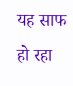यह साफ हो रहा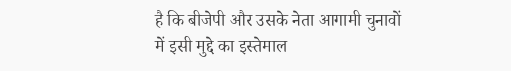है कि बीजेपी और उसके नेता आगामी चुनावों में इसी मुद्दे का इस्तेमाल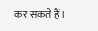कर सकते हैं।